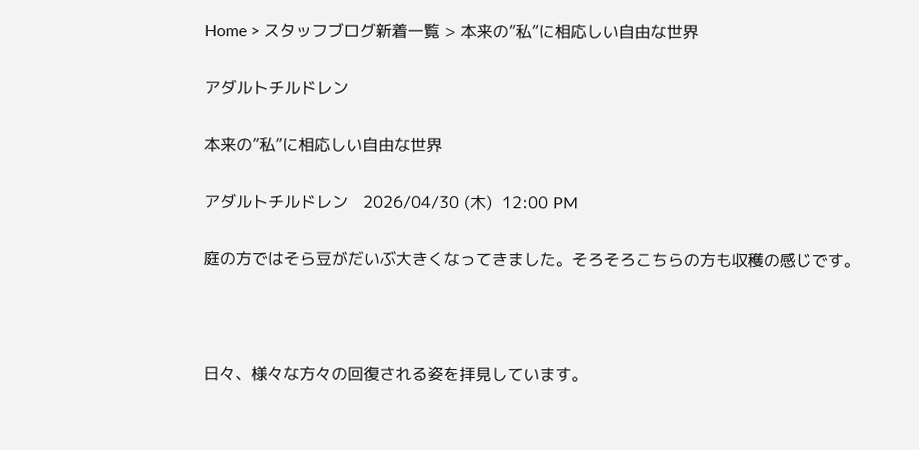Home > スタッフブログ新着一覧 > 本来の”私”に相応しい自由な世界

アダルトチルドレン

本来の”私”に相応しい自由な世界

アダルトチルドレン   2026/04/30 (木)  12:00 PM

庭の方ではそら豆がだいぶ大きくなってきました。そろそろこちらの方も収穫の感じです。



日々、様々な方々の回復される姿を拝見しています。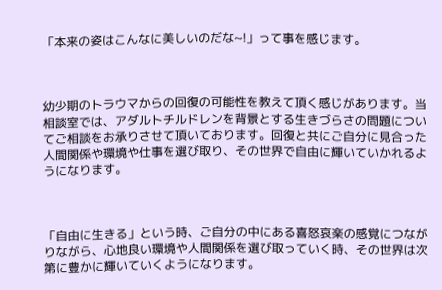「本来の姿はこんなに美しいのだな~!」って事を感じます。



幼少期のトラウマからの回復の可能性を教えて頂く感じがあります。当相談室では、アダルトチルドレンを背景とする生きづらさの問題についてご相談をお承りさせて頂いております。回復と共にご自分に見合った人間関係や環境や仕事を選び取り、その世界で自由に輝いていかれるようになります。



「自由に生きる」という時、ご自分の中にある喜怒哀楽の感覚につながりながら、心地良い環境や人間関係を選び取っていく時、その世界は次第に豊かに輝いていくようになります。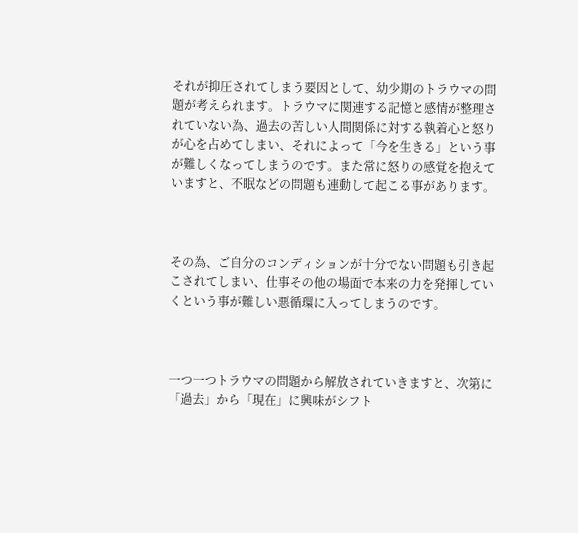それが抑圧されてしまう要因として、幼少期のトラウマの問題が考えられます。トラウマに関連する記憶と感情が整理されていない為、過去の苦しい人間関係に対する執着心と怒りが心を占めてしまい、それによって「今を生きる」という事が難しくなってしまうのです。また常に怒りの感覚を抱えていますと、不眠などの問題も連動して起こる事があります。



その為、ご自分のコンディションが十分でない問題も引き起こされてしまい、仕事その他の場面で本来の力を発揮していくという事が難しい悪循環に入ってしまうのです。



一つ一つトラウマの問題から解放されていきますと、次第に「過去」から「現在」に興味がシフト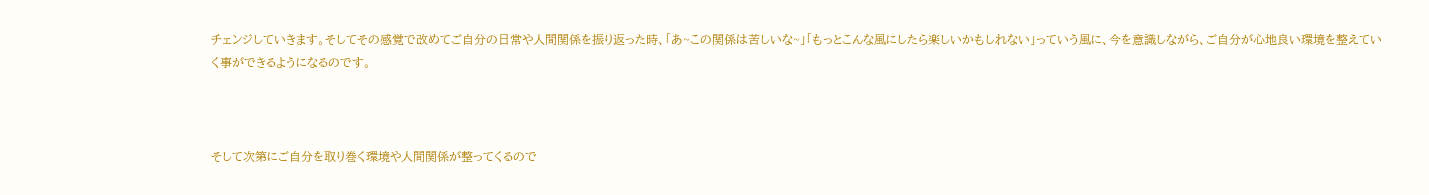チェンジしていきます。そしてその感覚で改めてご自分の日常や人間関係を振り返った時、「あ~この関係は苦しいな~」「もっとこんな風にしたら楽しいかもしれない」っていう風に、今を意識しながら、ご自分が心地良い環境を整えていく事ができるようになるのです。



そして次第にご自分を取り巻く環境や人間関係が整ってくるので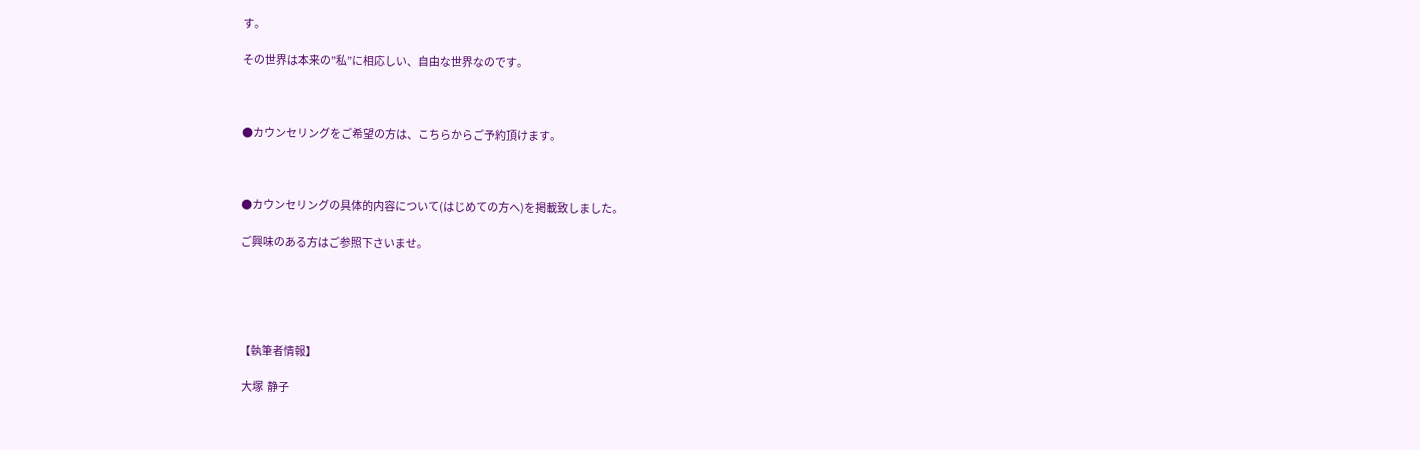す。

その世界は本来の”私”に相応しい、自由な世界なのです。



●カウンセリングをご希望の方は、こちらからご予約頂けます。



●カウンセリングの具体的内容について(はじめての方へ)を掲載致しました。

ご興味のある方はご参照下さいませ。





【執筆者情報】

 大塚  静子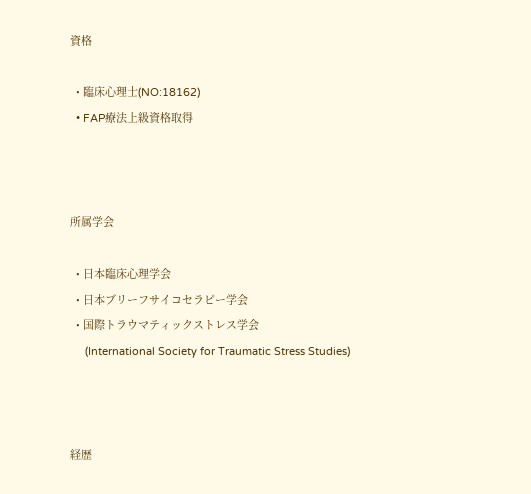資格

  • 臨床心理士(NO:18162)
  • FAP療法上級資格取得



所属学会

  • 日本臨床心理学会
  • 日本ブリーフサイコセラピー学会
  • 国際トラウマティックストレス学会
     (International Society for Traumatic Stress Studies)



経歴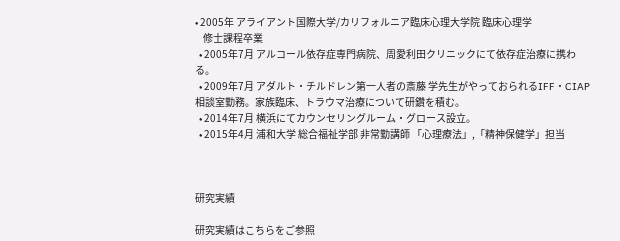• 2005年 アライアント国際大学/カリフォルニア臨床心理大学院 臨床心理学
    修士課程卒業
  • 2005年7月 アルコール依存症専門病院、周愛利田クリニックにて依存症治療に携わる。
  • 2009年7月 アダルト・チルドレン第一人者の斎藤 学先生がやっておられるIFF・CIAP相談室勤務。家族臨床、トラウマ治療について研鑽を積む。
  • 2014年7月 横浜にてカウンセリングルーム・グロース設立。
  • 2015年4月 浦和大学 総合福祉学部 非常勤講師 「心理療法」,「精神保健学」担当



研究実績

研究実績はこちらをご参照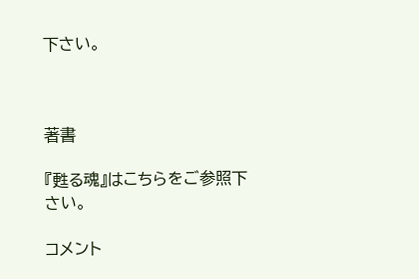下さい。



著書

『甦る魂』はこちらをご参照下さい。

コメント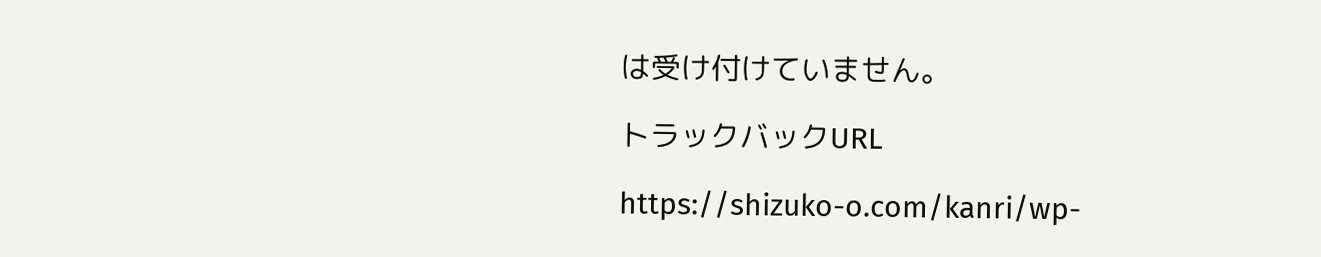は受け付けていません。

トラックバックURL

https://shizuko-o.com/kanri/wp-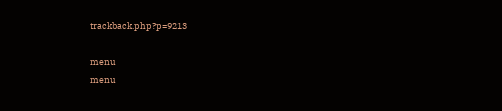trackback.php?p=9213

menu
menu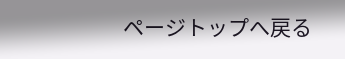ページトップへ戻る